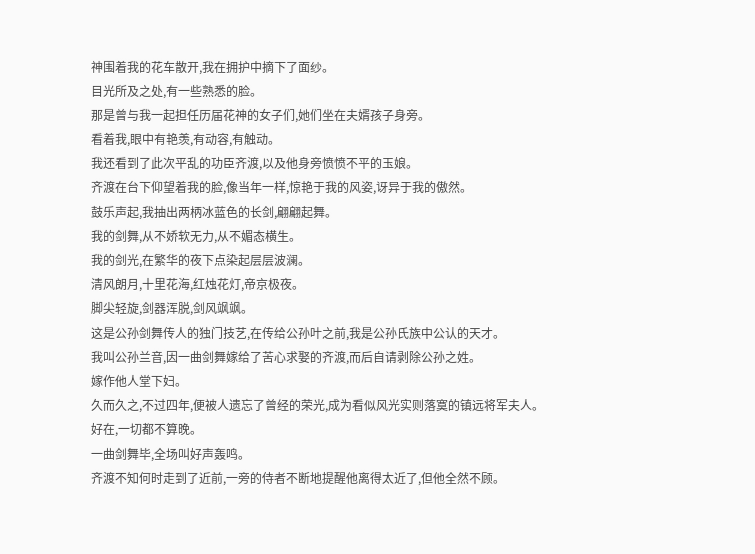神围着我的花车散开,我在拥护中摘下了面纱。
目光所及之处,有一些熟悉的脸。
那是曾与我一起担任历届花神的女子们,她们坐在夫婿孩子身旁。
看着我,眼中有艳羡,有动容,有触动。
我还看到了此次平乱的功臣齐渡,以及他身旁愤愤不平的玉娘。
齐渡在台下仰望着我的脸,像当年一样,惊艳于我的风姿,讶异于我的傲然。
鼓乐声起,我抽出两柄冰蓝色的长剑,翩翩起舞。
我的剑舞,从不娇软无力,从不媚态横生。
我的剑光,在繁华的夜下点染起层层波澜。
清风朗月,十里花海,红烛花灯,帝京极夜。
脚尖轻旋,剑器浑脱,剑风飒飒。
这是公孙剑舞传人的独门技艺,在传给公孙叶之前,我是公孙氏族中公认的天才。
我叫公孙兰音,因一曲剑舞嫁给了苦心求娶的齐渡,而后自请剥除公孙之姓。
嫁作他人堂下妇。
久而久之,不过四年,便被人遗忘了曾经的荣光,成为看似风光实则落寞的镇远将军夫人。
好在,一切都不算晚。
一曲剑舞毕,全场叫好声轰鸣。
齐渡不知何时走到了近前,一旁的侍者不断地提醒他离得太近了,但他全然不顾。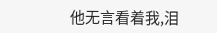他无言看着我,泪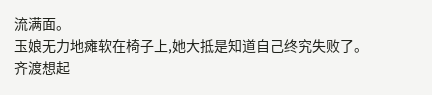流满面。
玉娘无力地瘫软在椅子上,她大抵是知道自己终究失败了。
齐渡想起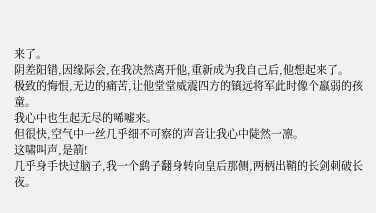来了。
阴差阳错,因缘际会,在我决然离开他,重新成为我自己后,他想起来了。
极致的悔恨,无边的痛苦,让他堂堂威震四方的镇远将军此时像个羸弱的孩童。
我心中也生起无尽的唏嘘来。
但很快,空气中一丝几乎细不可察的声音让我心中陡然一凛。
这啸叫声,是箭!
几乎身手快过脑子,我一个鹞子翻身转向皇后那侧,两柄出鞘的长剑刺破长夜。